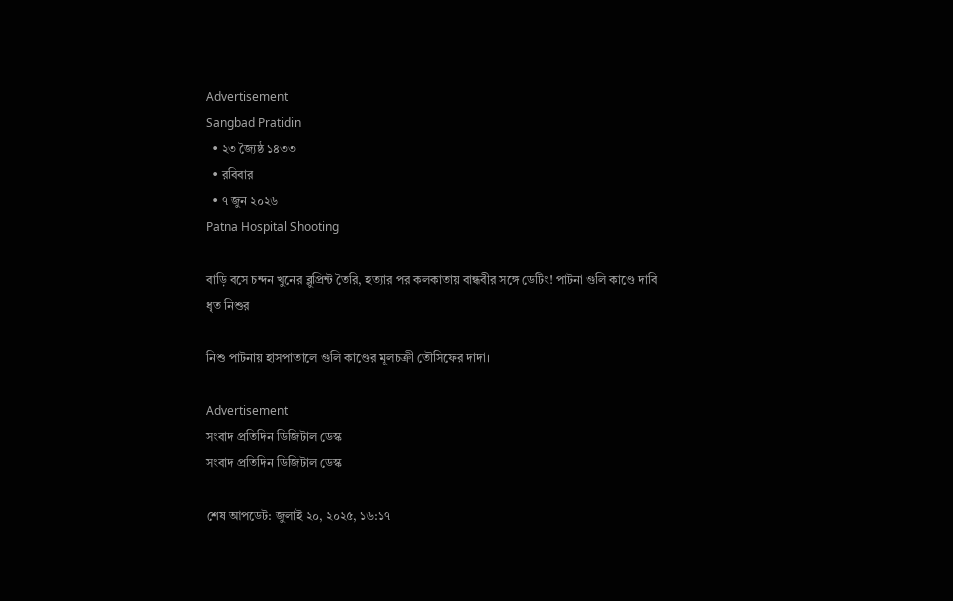Advertisement
Sangbad Pratidin
  • ২৩ জ্যৈষ্ঠ ১৪৩৩
  • রবিবার
  • ৭ জুন ২০২৬
Patna Hospital Shooting

বাড়ি বসে চন্দন খুনের ব্লুপ্রিন্ট তৈরি, হত্যার পর কলকাতায় বান্ধবীর সঙ্গে ডেটিং! পাটনা গুলি কাণ্ডে দাবি ধৃত নিশুর

নিশু পাটনায় হাসপাতালে গুলি কাণ্ডের মূলচক্রী তৌসিফের দাদা।

Advertisement
সংবাদ প্রতিদিন ডিজিটাল ডেস্ক
সংবাদ প্রতিদিন ডিজিটাল ডেস্ক

শেষ আপডেট: জুলাই ২০, ২০২৫, ১৬:১৭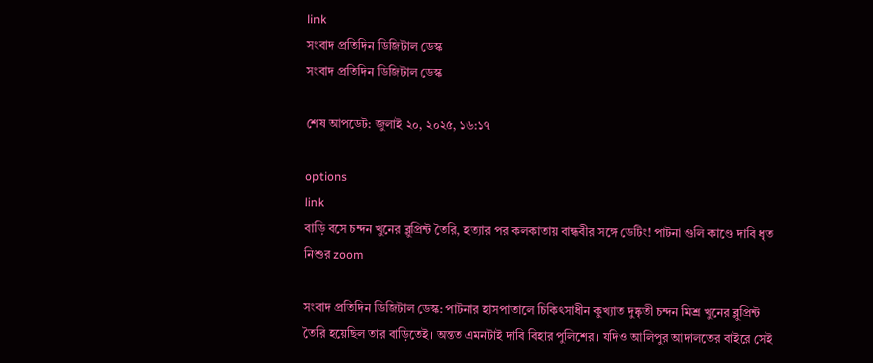link
সংবাদ প্রতিদিন ডিজিটাল ডেস্ক
সংবাদ প্রতিদিন ডিজিটাল ডেস্ক

শেষ আপডেট: জুলাই ২০, ২০২৫, ১৬:১৭

options
link
বাড়ি বসে চন্দন খুনের ব্লুপ্রিন্ট তৈরি, হত্যার পর কলকাতায় বান্ধবীর সঙ্গে ডেটিং! পাটনা গুলি কাণ্ডে দাবি ধৃত নিশুর zoom

সংবাদ প্রতিদিন ডিজিটাল ডেস্ক: পাটনার হাসপাতালে চিকিৎসাধীন কুখ্যাত দুষ্কৃতী চন্দন মিশ্র খুনের ব্লুপ্রিন্ট তৈরি হয়েছিল তার বাড়িতেই। অন্তত এমনটাই দাবি বিহার পুলিশের। যদিও আলিপুর আদালতের বাইরে সেই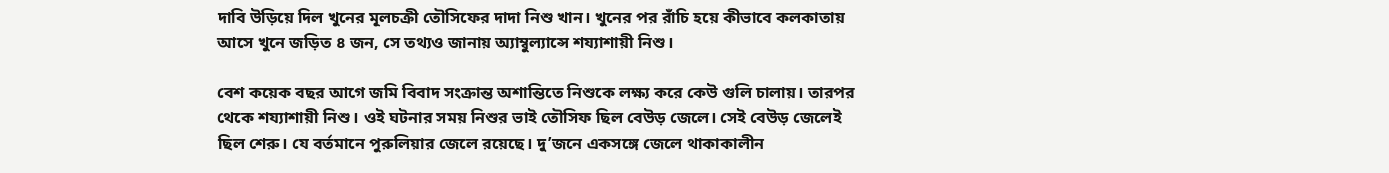দাবি উড়িয়ে দিল খুনের মূলচক্রী তৌসিফের দাদা নিশু খান। খুনের পর রাঁচি হয়ে কীভাবে কলকাতায় আসে খুনে জড়িত ৪ জন, সে তথ্যও জানায় অ্যাম্বুল্যান্সে শয্যাশায়ী নিশু।

বেশ কয়েক বছর আগে জমি বিবাদ সংক্রান্ত অশান্তিতে নিশুকে লক্ষ্য করে কেউ গুলি চালায়। তারপর থেকে শয্যাশায়ী নিশু। ওই ঘটনার সময় নিশুর ভাই তৌসিফ ছিল বেউড় জেলে। সেই বেউড় জেলেই ছিল শেরু। যে বর্তমানে পুরুলিয়ার জেলে রয়েছে। দু’জনে একসঙ্গে জেলে থাকাকালীন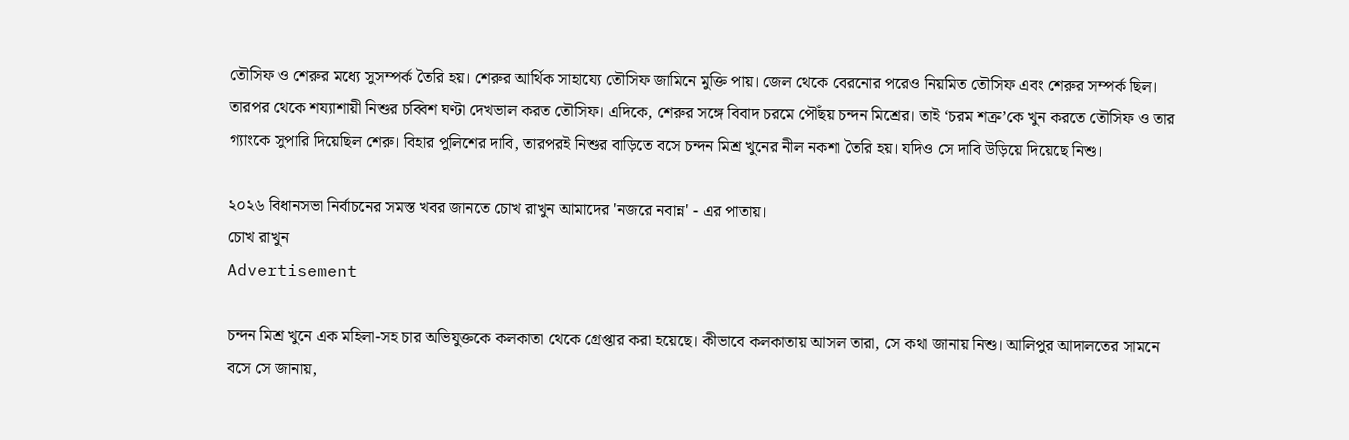তৌসিফ ও শেরুর মধ্যে সুসম্পর্ক তৈরি হয়। শেরুর আর্থিক সাহায্যে তৌসিফ জামিনে মুক্তি পায়। জেল থেকে বেরনোর পরেও নিয়মিত তৌসিফ এবং শেরুর সম্পর্ক ছিল। তারপর থেকে শয্যাশায়ী নিশুর চব্বিশ ঘণ্টা দেখভাল করত তৌসিফ। এদিকে, শেরুর সঙ্গে বিবাদ চরমে পৌঁছয় চন্দন মিশ্রের। তাই ‘চরম শত্রু’কে খুন করতে তৌসিফ ও তার গ্যাংকে সুপারি দিয়েছিল শেরু। বিহার পুলিশের দাবি, তারপরই নিশুর বাড়িতে বসে চন্দন মিশ্র খুনের নীল নকশা তৈরি হয়। যদিও সে দাবি উড়িয়ে দিয়েছে নিশু।

২০২৬ বিধানসভা নির্বাচনের সমস্ত খবর জানতে চোখ রাখুন আমাদের 'নজরে নবান্ন' - এর পাতায়।
চোখ রাখুন
Advertisement

চন্দন মিশ্র খুনে এক মহিলা-সহ চার অভিযুক্তকে কলকাতা থেকে গ্রেপ্তার করা হয়েছে। কীভাবে কলকাতায় আসল তারা, সে কথা জানায় নিশু। আলিপুর আদালতের সামনে বসে সে জানায়,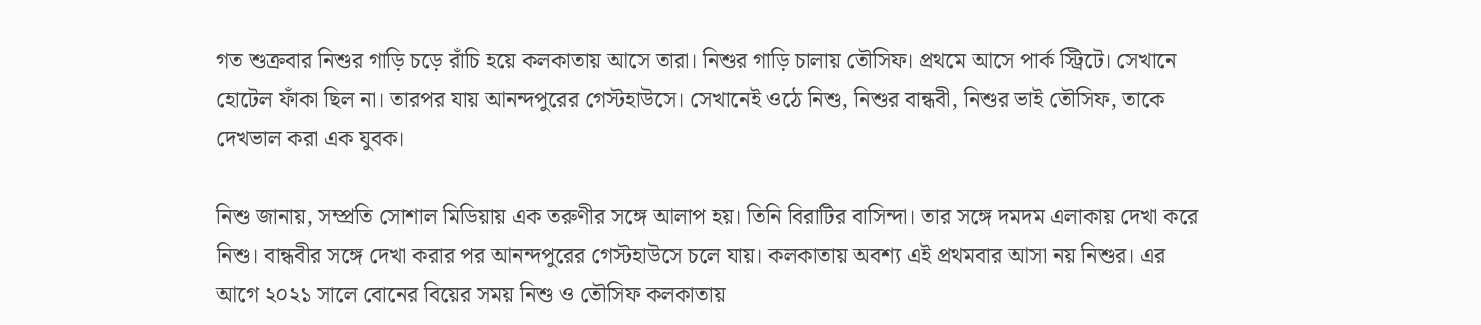গত শুক্রবার নিশুর গাড়ি চড়ে রাঁচি হয়ে কলকাতায় আসে তারা। নিশুর গাড়ি চালায় তৌসিফ। প্রথমে আসে পার্ক স্ট্রিটে। সেখানে হোটেল ফাঁকা ছিল না। তারপর যায় আনন্দপুরের গেস্টহাউসে। সেখানেই ওঠে নিশু, নিশুর বান্ধবী, নিশুর ভাই তৌসিফ, তাকে দেখভাল করা এক যুবক।

নিশু জানায়, সম্প্রতি সোশাল মিডিয়ায় এক তরুণীর সঙ্গে আলাপ হয়। তিনি বিরাটির বাসিন্দা। তার সঙ্গে দমদম এলাকায় দেখা করে নিশু। বান্ধবীর সঙ্গে দেখা করার পর আনন্দপুরের গেস্টহাউসে চলে যায়। কলকাতায় অবশ্য এই প্রথমবার আসা নয় নিশুর। এর আগে ২০২১ সালে বোনের বিয়ের সময় নিশু ও তৌসিফ কলকাতায়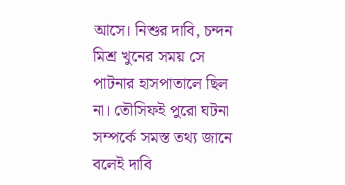আসে। নিশুর দাবি, চন্দন মিশ্র খুনের সময় সে পাটনার হাসপাতালে ছিল না। তৌসিফই পুরো ঘটনা সম্পর্কে সমস্ত তথ্য জানে বলেই দাবি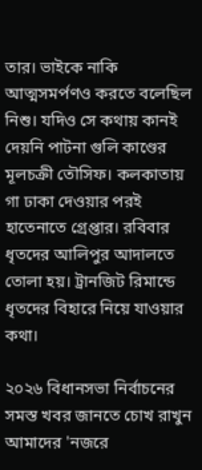তার। ভাইকে নাকি আত্মসমর্পণও করতে বলেছিল নিশু। যদিও সে কথায় কানই দেয়নি পাটনা গুলি কাণ্ডের মূলচক্রী তৌসিফ। কলকাতায় গা ঢাকা দেওয়ার পরই হাতেনাতে গ্রেপ্তার। রবিবার ধৃতদের আলিপুর আদালতে তোলা হয়। ট্রানজিট রিমান্ডে ধৃতদের বিহারে নিয়ে যাওয়ার কথা।

২০২৬ বিধানসভা নির্বাচনের সমস্ত খবর জানতে চোখ রাখুন আমাদের 'নজরে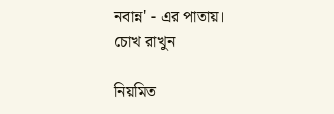নবান্ন' - এর পাতায়।
চোখ রাখুন

নিয়মিত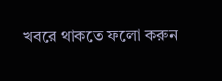খবরে থাকতে ফলো করুন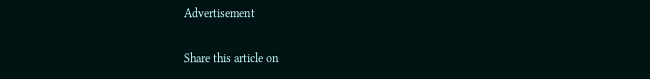Advertisement

Share this article on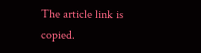The article link is copied.